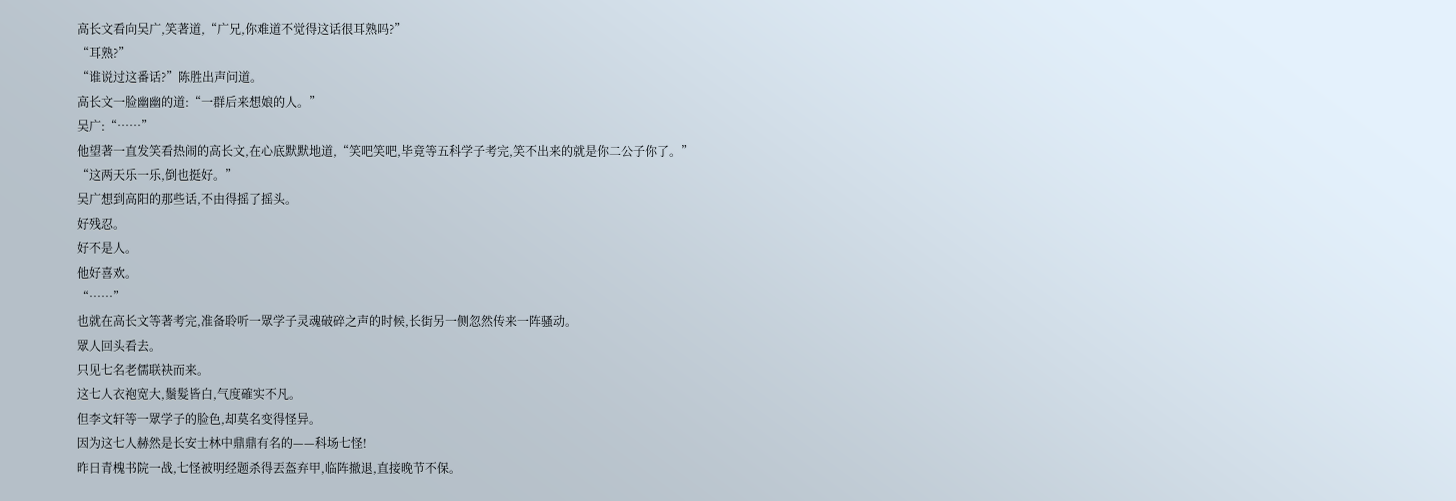高长文看向吴广,笑著道,“广兄,你难道不觉得这话很耳熟吗?”
“耳熟?”
“谁说过这番话?”陈胜出声问道。
高长文一脸幽幽的道:“一群后来想娘的人。”
吴广:“……”
他望著一直发笑看热闹的高长文,在心底默默地道,“笑吧笑吧,毕竟等五科学子考完,笑不出来的就是你二公子你了。”
“这两天乐一乐,倒也挺好。”
吴广想到高阳的那些话,不由得摇了摇头。
好残忍。
好不是人。
他好喜欢。
“……”
也就在高长文等著考完,准备聆听一眾学子灵魂破碎之声的时候,长街另一侧忽然传来一阵骚动。
眾人回头看去。
只见七名老儒联袂而来。
这七人衣袍宽大,鬚髮皆白,气度確实不凡。
但李文轩等一眾学子的脸色,却莫名变得怪异。
因为这七人赫然是长安士林中鼎鼎有名的——科场七怪!
昨日青槐书院一战,七怪被明经题杀得丟盔弃甲,临阵撤退,直接晚节不保。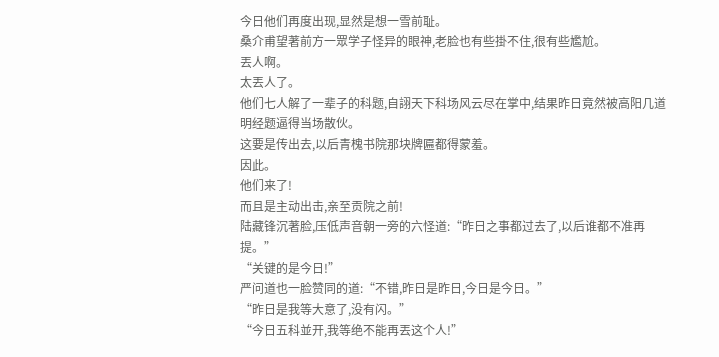今日他们再度出现,显然是想一雪前耻。
桑介甫望著前方一眾学子怪异的眼神,老脸也有些掛不住,很有些尷尬。
丟人啊。
太丟人了。
他们七人解了一辈子的科题,自詡天下科场风云尽在掌中,结果昨日竟然被高阳几道明经题逼得当场散伙。
这要是传出去,以后青槐书院那块牌匾都得蒙羞。
因此。
他们来了!
而且是主动出击,亲至贡院之前!
陆藏锋沉著脸,压低声音朝一旁的六怪道:“昨日之事都过去了,以后谁都不准再提。”
“关键的是今日!”
严问道也一脸赞同的道:“不错,昨日是昨日,今日是今日。”
“昨日是我等大意了,没有闪。”
“今日五科並开,我等绝不能再丟这个人!”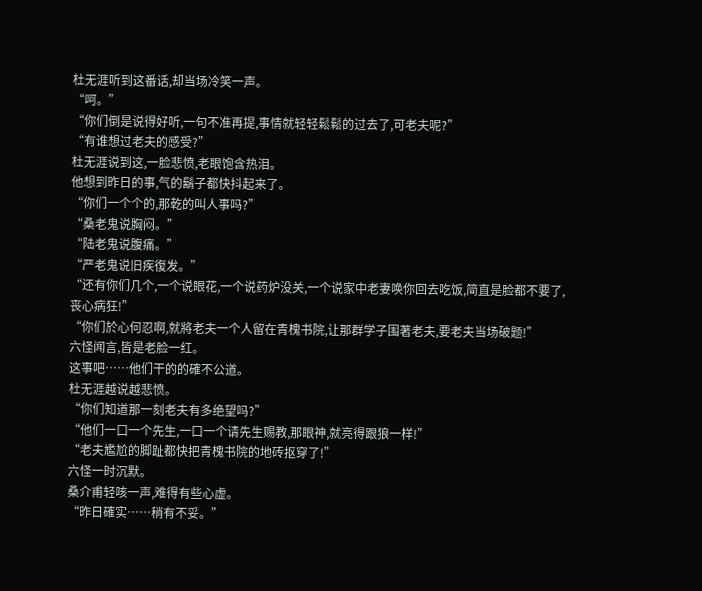杜无涯听到这番话,却当场冷笑一声。
“呵。”
“你们倒是说得好听,一句不准再提,事情就轻轻鬆鬆的过去了,可老夫呢?”
“有谁想过老夫的感受?”
杜无涯说到这,一脸悲愤,老眼饱含热泪。
他想到昨日的事,气的鬍子都快抖起来了。
“你们一个个的,那乾的叫人事吗?”
“桑老鬼说胸闷。”
“陆老鬼说腹痛。”
“严老鬼说旧疾復发。”
“还有你们几个,一个说眼花,一个说药炉没关,一个说家中老妻唤你回去吃饭,简直是脸都不要了,丧心病狂!”
“你们於心何忍啊,就將老夫一个人留在青槐书院,让那群学子围著老夫,要老夫当场破题!”
六怪闻言,皆是老脸一红。
这事吧……他们干的的確不公道。
杜无涯越说越悲愤。
“你们知道那一刻老夫有多绝望吗?”
“他们一口一个先生,一口一个请先生赐教,那眼神,就亮得跟狼一样!”
“老夫尷尬的脚趾都快把青槐书院的地砖抠穿了!”
六怪一时沉默。
桑介甫轻咳一声,难得有些心虚。
“昨日確实……稍有不妥。”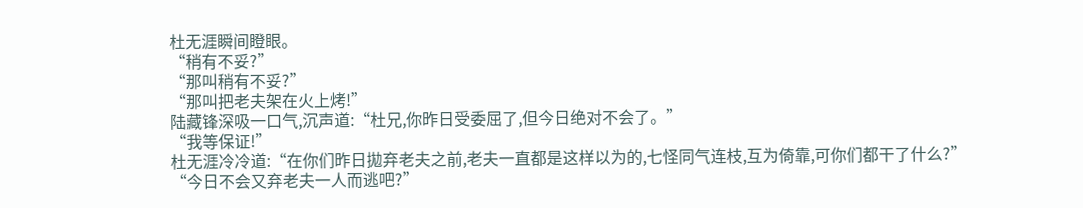杜无涯瞬间瞪眼。
“稍有不妥?”
“那叫稍有不妥?”
“那叫把老夫架在火上烤!”
陆藏锋深吸一口气,沉声道:“杜兄,你昨日受委屈了,但今日绝对不会了。”
“我等保证!”
杜无涯冷冷道:“在你们昨日拋弃老夫之前,老夫一直都是这样以为的,七怪同气连枝,互为倚靠,可你们都干了什么?”
“今日不会又弃老夫一人而逃吧?”